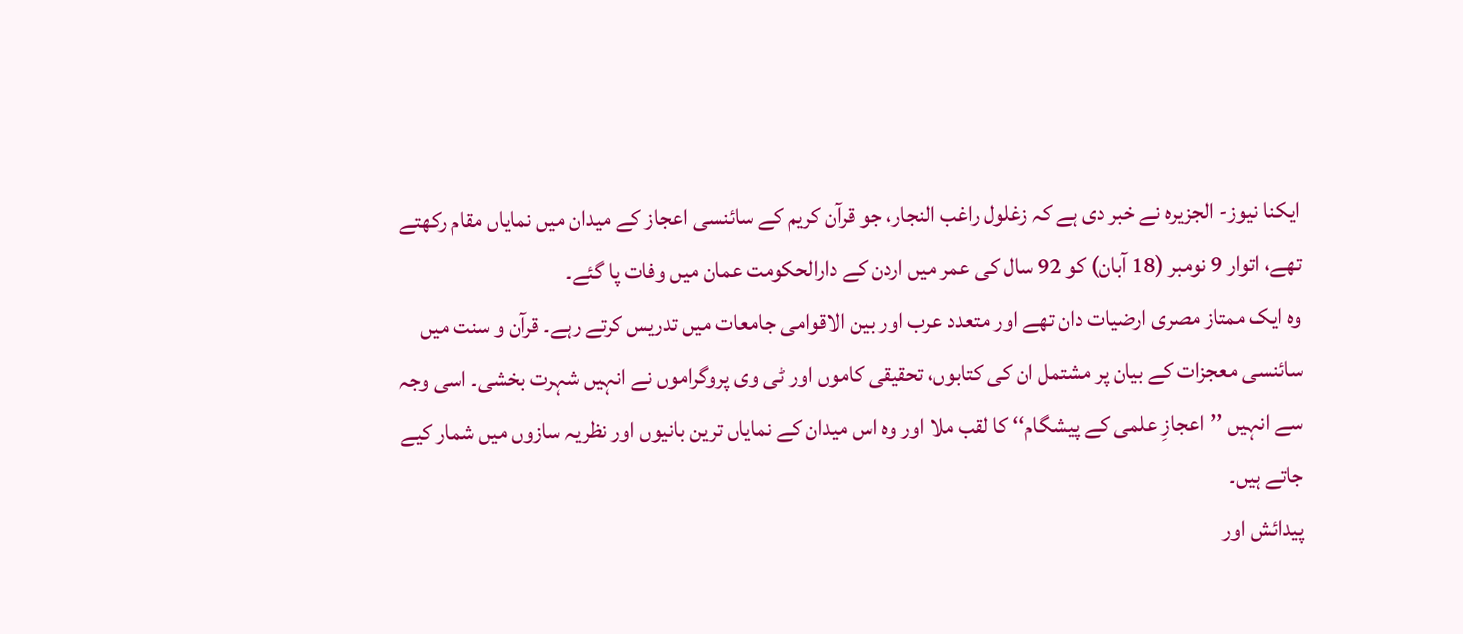ایکنا نیوز- الجزیرہ نے خبر دی ہے کہ زغلول راغب النجار، جو قرآن کریم کے سائنسی اعجاز کے میدان میں نمایاں مقام رکھتے تھے، اتوار 9 نومبر (18 آبان) کو 92 سال کی عمر میں اردن کے دارالحکومت عمان میں وفات پا گئے۔
وہ ایک ممتاز مصری ارضیات دان تھے اور متعدد عرب اور بین الاقوامی جامعات میں تدریس کرتے رہے۔ قرآن و سنت میں سائنسی معجزات کے بیان پر مشتمل ان کی کتابوں، تحقیقی کاموں اور ٹی وی پروگراموں نے انہیں شہرت بخشی۔ اسی وجہ سے انہیں ’’اعجازِ علمی کے پیشگام‘‘ کا لقب ملا اور وہ اس میدان کے نمایاں ترین بانیوں اور نظریہ سازوں میں شمار کیے جاتے ہیں۔
پیدائش اور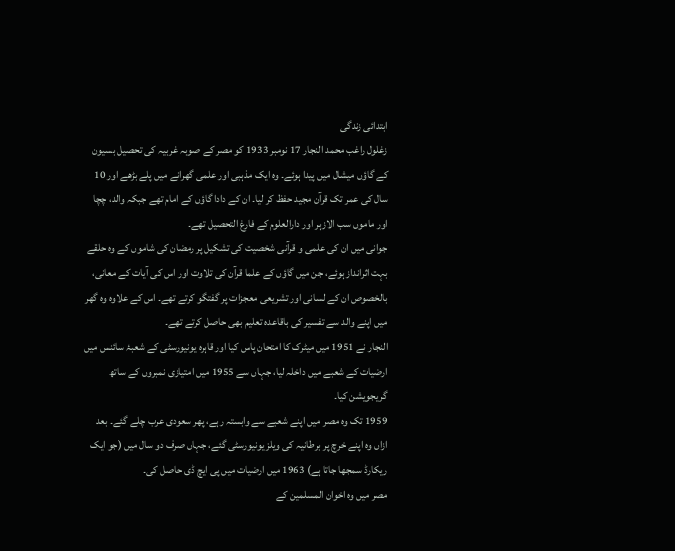ابتدائی زندگی
زغلول راغب محمد النجار 17 نومبر 1933 کو مصر کے صوبہ غربیہ کی تحصیل بسیون کے گاؤں میشال میں پیدا ہوئے۔ وہ ایک مذہبی اور علمی گھرانے میں پلے بڑھے اور 10 سال کی عمر تک قرآن مجید حفظ کر لیا۔ ان کے دادا گاؤں کے امام تھے جبکہ والد، چچا اور ماموں سب الازہر اور دارالعلوم کے فارغ التحصیل تھے۔
جوانی میں ان کی علمی و قرآنی شخصیت کی تشکیل پر رمضان کی شاموں کے وہ حلقے بہت اثرانداز ہوئے، جن میں گاؤں کے علما قرآن کی تلاوت اور اس کی آیات کے معانی، بالخصوص ان کے لسانی اور تشریعی معجزات پر گفتگو کرتے تھے۔ اس کے علاوہ وہ گھر میں اپنے والد سے تفسیر کی باقاعدہ تعلیم بھی حاصل کرتے تھے۔
النجار نے 1951 میں میٹرک کا امتحان پاس کیا اور قاہرہ یونیورسٹی کے شعبۂ سائنس میں ارضیات کے شعبے میں داخلہ لیا، جہاں سے 1955 میں امتیازی نمبروں کے ساتھ گریجویشن کیا۔
1959 تک وہ مصر میں اپنے شعبے سے وابستہ رہے، پھر سعودی عرب چلے گئے۔ بعد ازاں وہ اپنے خرچ پر برطانیہ کی ویلز یونیورسٹی گئے، جہاں صرف دو سال میں (جو ایک ریکارڈ سمجھا جاتا ہے) 1963 میں ارضیات میں پی ایچ ڈی حاصل کی۔
مصر میں وہ اخوان المسلمین کے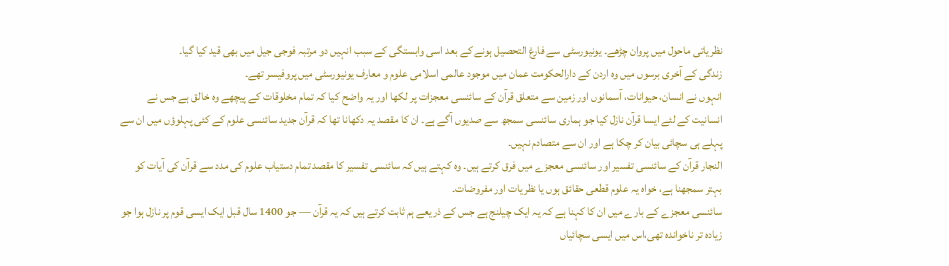نظریاتی ماحول میں پروان چڑھے۔ یونیورسٹی سے فارغ التحصیل ہونے کے بعد اسی وابستگی کے سبب انہیں دو مرتبہ فوجی جیل میں بھی قید کیا گیا۔
زندگی کے آخری برسوں میں وہ اردن کے دارالحکومت عمان میں موجود عالمی اسلامی علوم و معارف یونیورسٹی میں پروفیسر تھے۔
انہوں نے انسان، حیوانات، آسمانوں اور زمین سے متعلق قرآن کے سائنسی معجزات پر لکھا اور یہ واضح کیا کہ تمام مخلوقات کے پیچھے وہ خالق ہے جس نے انسانیت کے لئے ایسا قرآن نازل کیا جو ہماری سائنسی سمجھ سے صدیوں آگے ہے۔ ان کا مقصد یہ دکھانا تھا کہ قرآن جدید سائنسی علوم کے کئی پہلوؤں میں ان سے پہلے ہی سچائی بیان کر چکا ہے اور ان سے متصادم نہیں۔
النجار قرآن کے سائنسی تفسیر اور سائنسی معجزے میں فرق کرتے ہیں۔ وہ کہتے ہیں کہ سائنسی تفسیر کا مقصد تمام دستیاب علوم کی مدد سے قرآن کی آیات کو بہتر سمجھنا ہے، خواہ یہ علوم قطعی حقائق ہوں یا نظریات اور مفروضات۔
سائنسی معجزے کے بارے میں ان کا کہنا ہے کہ یہ ایک چیلنج ہے جس کے ذریعے ہم ثابت کرتے ہیں کہ یہ قرآن — جو 1400 سال قبل ایک ایسی قوم پر نازل ہوا جو زیادہ تر ناخواندہ تھی،اس میں ایسی سچائیاں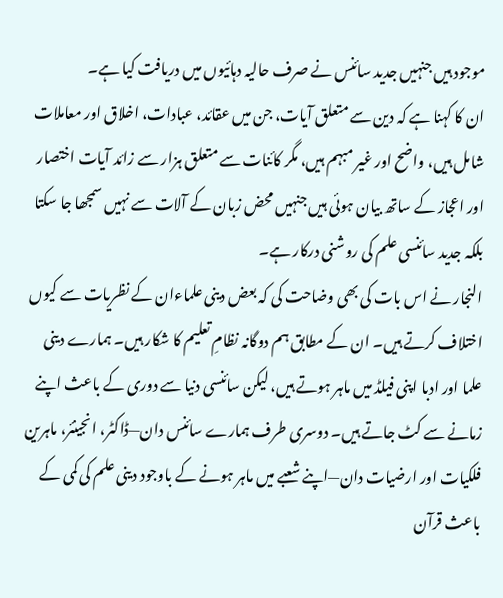موجود ہیں جنہیں جدید سائنس نے صرف حالیہ دہائیوں میں دریافت کیا ہے۔
ان کا کہنا ہے کہ دین سے متعلق آیات، جن میں عقائد، عبادات، اخلاق اور معاملات شامل ہیں، واضح اور غیر مبہم ہیں، مگر کائنات سے متعلق ہزار سے زائد آیات اختصار اور اعجاز کے ساتھ بیان ہوئی ہیں جنہیں محض زبان کے آلات سے نہیں سمجھا جا سکتا بلکہ جدید سائنسی علم کی روشنی درکار ہے۔
النجار نے اس بات کی بھی وضاحت کی کہ بعض دینی علماءان کے نظریات سے کیوں اختلاف کرتے ہیں۔ ان کے مطابق ہم دوگانہ نظامِ تعلیم کا شکار ہیں۔ ہمارے دینی علما اور ادبا اپنی فیلڈ میں ماہر ہوتے ہیں، لیکن سائنسی دنیا سے دوری کے باعث اپنے زمانے سے کٹ جاتے ہیں۔ دوسری طرف ہمارے سائنس دان—ڈاکٹر، انجینئر، ماہرین فلکیات اور ارضیات دان—اپنے شعبے میں ماہر ہونے کے باوجود دینی علم کی کمی کے باعث قرآن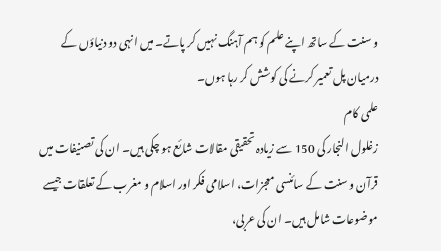و سنت کے ساتھ اپنے علم کو ہم آہنگ نہیں کر پاتے۔ میں انہی دو دنیاؤں کے درمیان پل تعمیر کرنے کی کوشش کر رہا ہوں۔
علمی کام
زغلول النجار کی 150 سے زیادہ تحقیقی مقالات شائع ہو چکی ہیں۔ ان کی تصنیفات میں قرآن و سنت کے سائنسی معجزات، اسلامی فکر اور اسلام و مغرب کے تعلقات جیسے موضوعات شامل ہیں۔ ان کی عربی،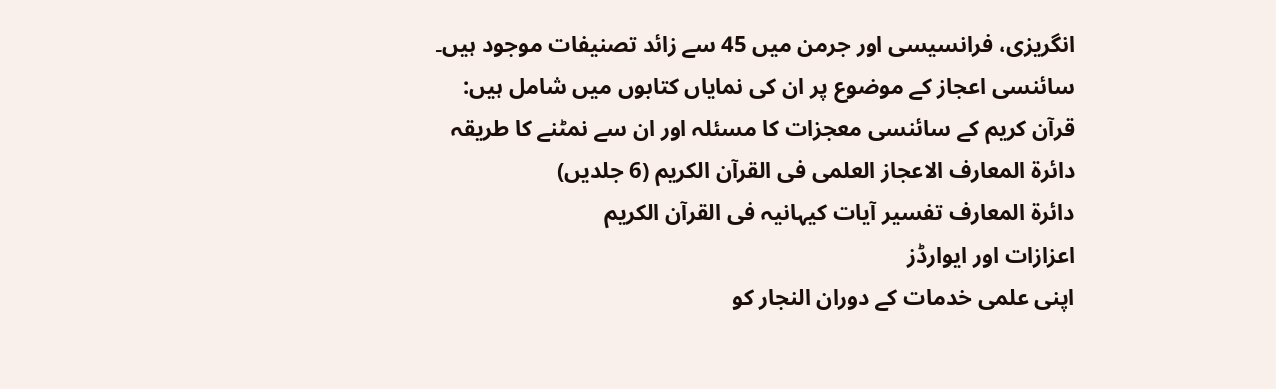انگریزی، فرانسیسی اور جرمن میں 45 سے زائد تصنیفات موجود ہیں۔
سائنسی اعجاز کے موضوع پر ان کی نمایاں کتابوں میں شامل ہیں:
قرآن کریم کے سائنسی معجزات کا مسئلہ اور ان سے نمٹنے کا طریقہ
دائرۃ المعارف الاعجاز العلمی فی القرآن الکریم (6 جلدیں)
دائرۃ المعارف تفسیر آیات کیہانیہ فی القرآن الکریم
اعزازات اور ایوارڈز
اپنی علمی خدمات کے دوران النجار کو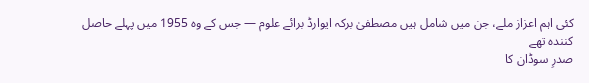کئی اہم اعزاز ملے، جن میں شامل ہیں مصطفیٰ برکہ ایوارڈ برائے علوم — جس کے وہ 1955 میں پہلے حاصل کنندہ تھے
صدرِ سوڈان کا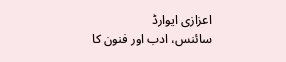اعزازی ایوارڈ
سائنس، ادب اور فنون کا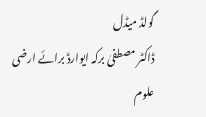گولڈ میڈل
ڈاکٹر مصطفیٰ برکہ ایوارڈ برائے ارضی علوم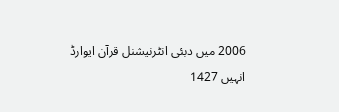2006 میں دبئی انٹرنیشنل قرآن ایوارڈ
انہیں 1427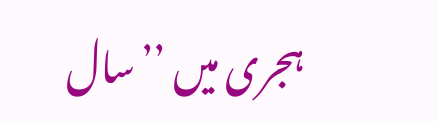ہجری میں ’’سال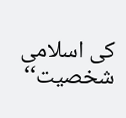کی اسلامی شخصیت‘‘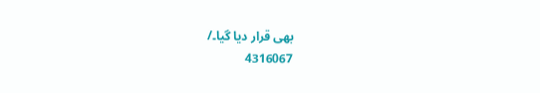بھی قرار دیا گیا۔/
4316067